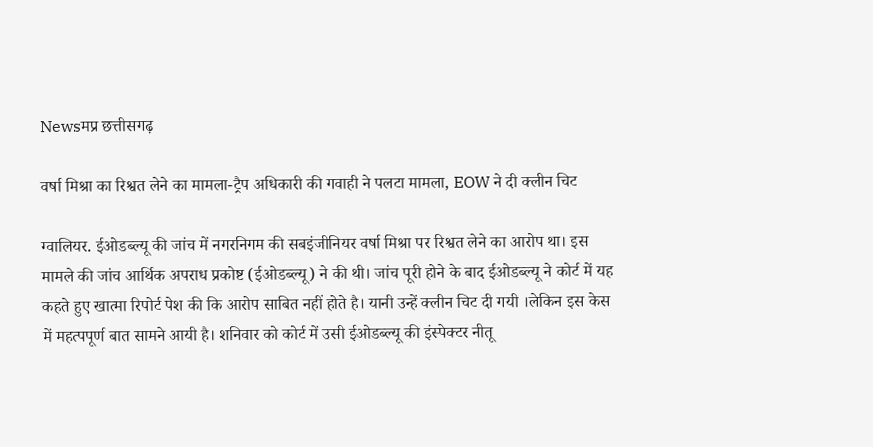Newsमप्र छत्तीसगढ़

वर्षा मिश्रा का रिश्वत लेने का मामला-ट्रैप अधिकारी की गवाही ने पलटा मामला, EOW ने दी क्लीन चिट

ग्वालियर. ईओडब्ल्यू की जांच में नगरनिगम की सबइंजीनियर वर्षा मिश्रा पर रिश्वत लेने का आरोप था। इस मामले की जांच आर्थिक अपराध प्रकोष्ट (ईओडब्ल्यू) ने की थी। जांच पूरी होने के बाद ईओडब्ल्यू ने कोर्ट में यह कहते हुए खात्मा रिपोर्ट पेश की कि आरोप साबित नहीं होते है। यानी उन्हें क्लीन चिट दी गयी ।लेकिन इस केस में महत्पपूर्ण बात सामने आयी है। शनिवार को कोर्ट में उसी ईओडब्ल्यू की इंस्पेक्टर नीतू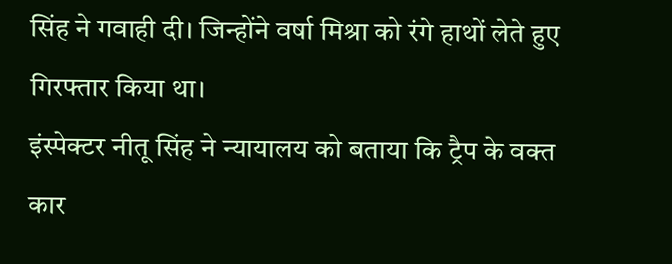सिंह ने गवाही दी। जिन्होंने वर्षा मिश्रा को रंगे हाथों लेते हुए गिरफ्तार किया था।
इंस्पेक्टर नीतू सिंह ने न्यायालय को बताया कि ट्रैप के वक्त कार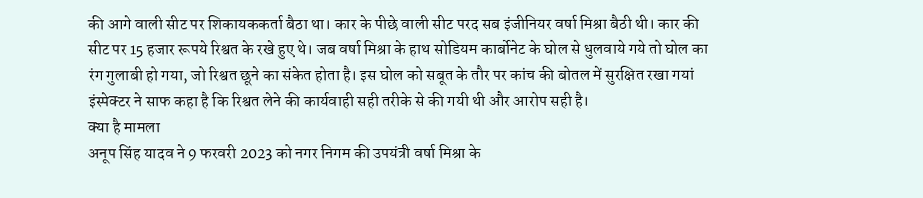की आगे वाली सीट पर शिकायककर्ता बैठा था। कार के पीछे वाली सीट परद सब इंजीनियर वर्षा मिश्रा बैठी थी। कार की सीट पर 15 हजार रूपये रिश्वत के रखे हुए थे। जब वर्षा मिश्रा के हाथ सोडियम कार्बोनेट के घोल से धुलवाये गये तो घोल का रंग गुलाबी हो गया, जो रिश्वत छूने का संकेत होता है। इस घोल को सबूत के तौर पर कांच की बोतल में सुरक्षित रखा गयां इंस्पेक्टर ने साफ कहा है कि रिश्वत लेने की कार्यवाही सही तरीके से की गयी थी और आरोप सही है।
क्या है मामला
अनूप सिंह यादव ने 9 फरवरी 2023 को नगर निगम की उपयंत्री वर्षा मिश्रा के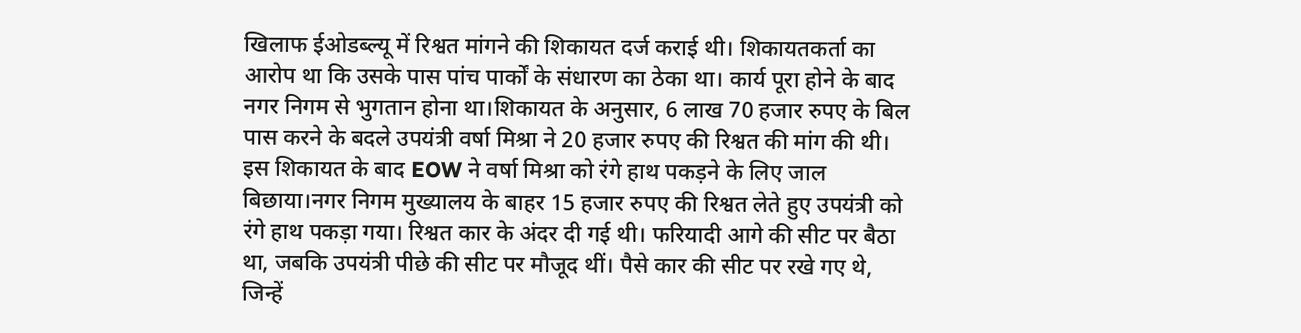खिलाफ ईओडब्ल्यू में रिश्वत मांगने की शिकायत दर्ज कराई थी। शिकायतकर्ता का आरोप था कि उसके पास पांच पार्कों के संधारण का ठेका था। कार्य पूरा होने के बाद नगर निगम से भुगतान होना था।शिकायत के अनुसार, 6 लाख 70 हजार रुपए के बिल पास करने के बदले उपयंत्री वर्षा मिश्रा ने 20 हजार रुपए की रिश्वत की मांग की थी। इस शिकायत के बाद EOW ने वर्षा मिश्रा को रंगे हाथ पकड़ने के लिए जाल बिछाया।नगर निगम मुख्यालय के बाहर 15 हजार रुपए की रिश्वत लेते हुए उपयंत्री को रंगे हाथ पकड़ा गया। रिश्वत कार के अंदर दी गई थी। फरियादी आगे की सीट पर बैठा था, जबकि उपयंत्री पीछे की सीट पर मौजूद थीं। पैसे कार की सीट पर रखे गए थे, जिन्हें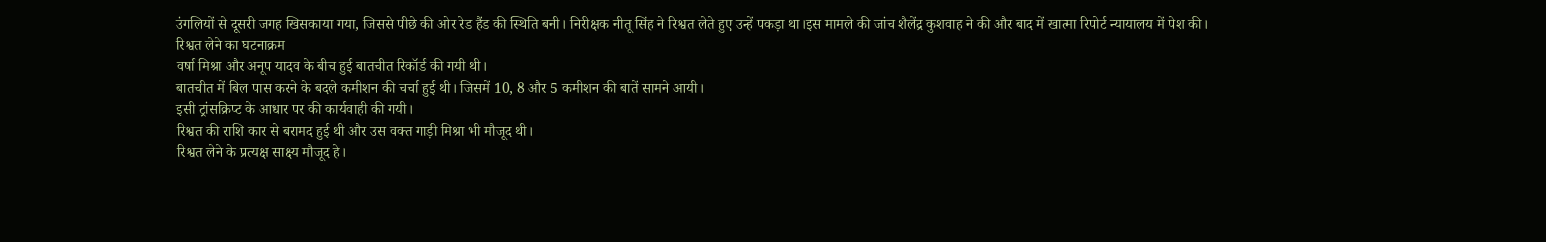उंगलियों से दूसरी जगह खिसकाया गया, जिससे पीछे की ओर रेड हैंड की स्थिति बनी। निरीक्षक नीतू सिंह ने रिश्वत लेते हुए उन्हें पकड़ा था।इस मामले की जांच शैलेंद्र कुशवाह ने की और बाद में खात्मा रिपोर्ट न्यायालय में पेश की।
रिश्वत लेने का घटनाक्रम
वर्षा मिश्रा और अनूप यादव के बीच हुई बातचीत रिकॉर्ड की गयी थी।
बातचीत में बिल पास करने के बदले कमीशन की चर्चा हुई थी। जिसमें 10, 8 और 5 कमीशन की बातें सामने आयी।
इसी ट्रांसक्रिप्ट के आधार पर की कार्यवाही की गयी।
रिश्वत की राशि कार से बरामद हुई थी और उस वक्त गाड़ी मिश्रा भी मौजूद थी।
रिश्वत लेने के प्रत्यक्ष साक्ष्य मौजूद हे।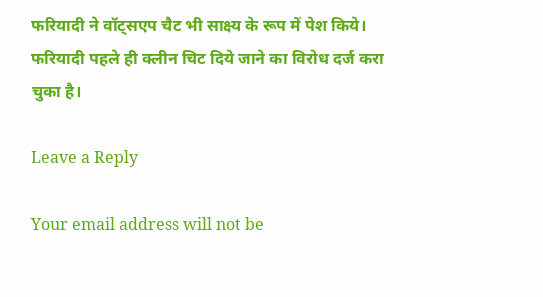फरियादी ने वॉट्सएप चैट भी साक्ष्य के रूप में पेश किये।
फरियादी पहले ही क्लीन चिट दिये जाने का विरोध दर्ज करा चुका है।

Leave a Reply

Your email address will not be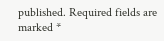published. Required fields are marked *